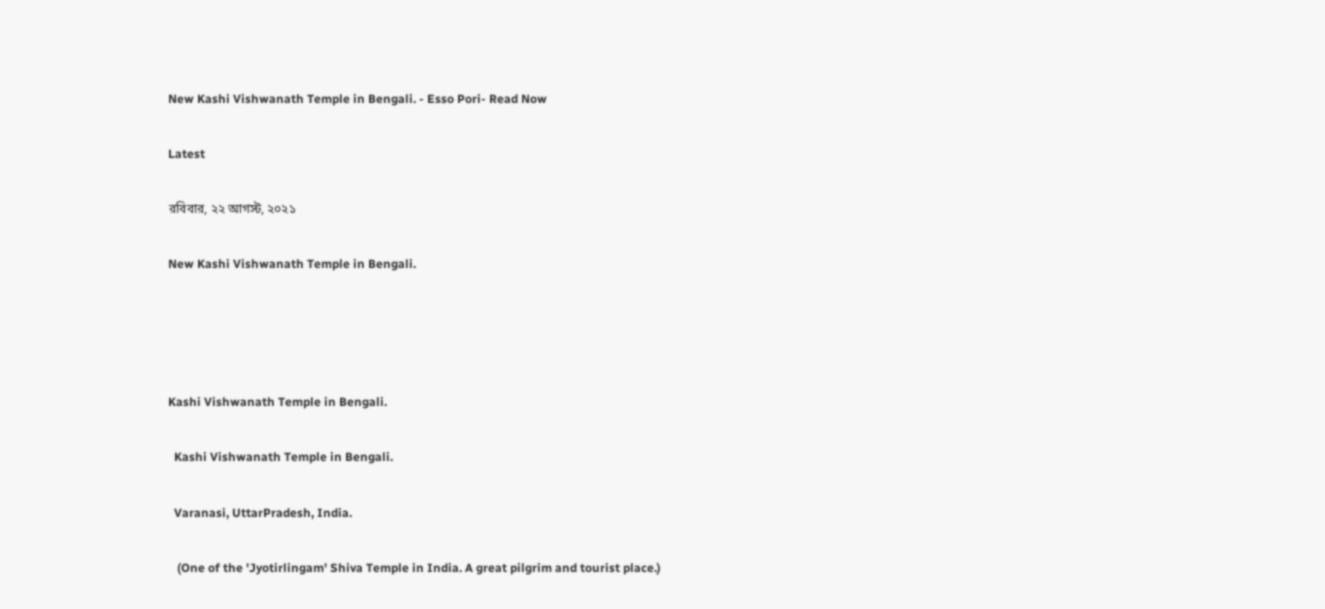New Kashi Vishwanath Temple in Bengali. - Esso Pori- Read Now

Latest

রবিবার, ২২ আগস্ট, ২০২১

New Kashi Vishwanath Temple in Bengali.




Kashi Vishwanath Temple in Bengali.

  Kashi Vishwanath Temple in Bengali.

  Varanasi, UttarPradesh, India.

   (One of the 'Jyotirlingam' Shiva Temple in India. A great pilgrim and tourist place.)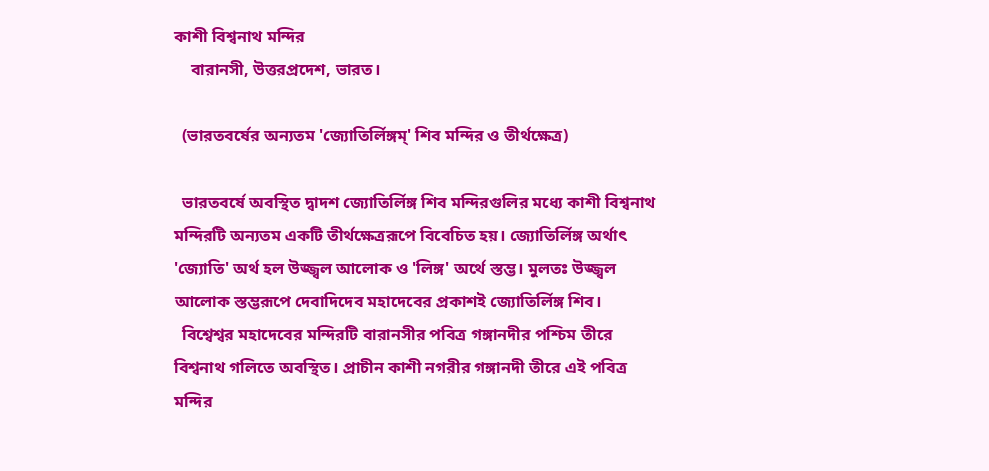কাশী বিশ্বনাথ মন্দির
    বারানসী, উত্তরপ্রদেশ, ভারত।

  (ভারতবর্ষের অন্যতম 'জ্যোতির্লিঙ্গম্' শিব মন্দির ও তীর্থক্ষেত্র)

  ভারতবর্ষে অবস্থিত দ্বাদশ জ্যোতির্লিঙ্গ শিব মন্দিরগুলির মধ্যে কাশী বিশ্বনাথ মন্দিরটি অন্যতম একটি তীর্থক্ষেত্ররূপে বিবেচিত হয়। জ্যোতির্লিঙ্গ অর্থাৎ 'জ্যোতি' অর্থ হল উজ্জ্বল আলোক ও 'লিঙ্গ' অর্থে স্তম্ভ। মুলতঃ উজ্জ্বল আলোক স্তম্ভরূপে দেবাদিদেব মহাদেবের প্রকাশই জ্যোতির্লিঙ্গ শিব।
  বিশ্বেশ্বর মহাদেবের মন্দিরটি বারানসীর পবিত্র গঙ্গানদীর পশ্চিম তীরে বিশ্বনাথ গলিতে অবস্থিত। প্রাচীন কাশী নগরীর গঙ্গানদী তীরে এই পবিত্র মন্দির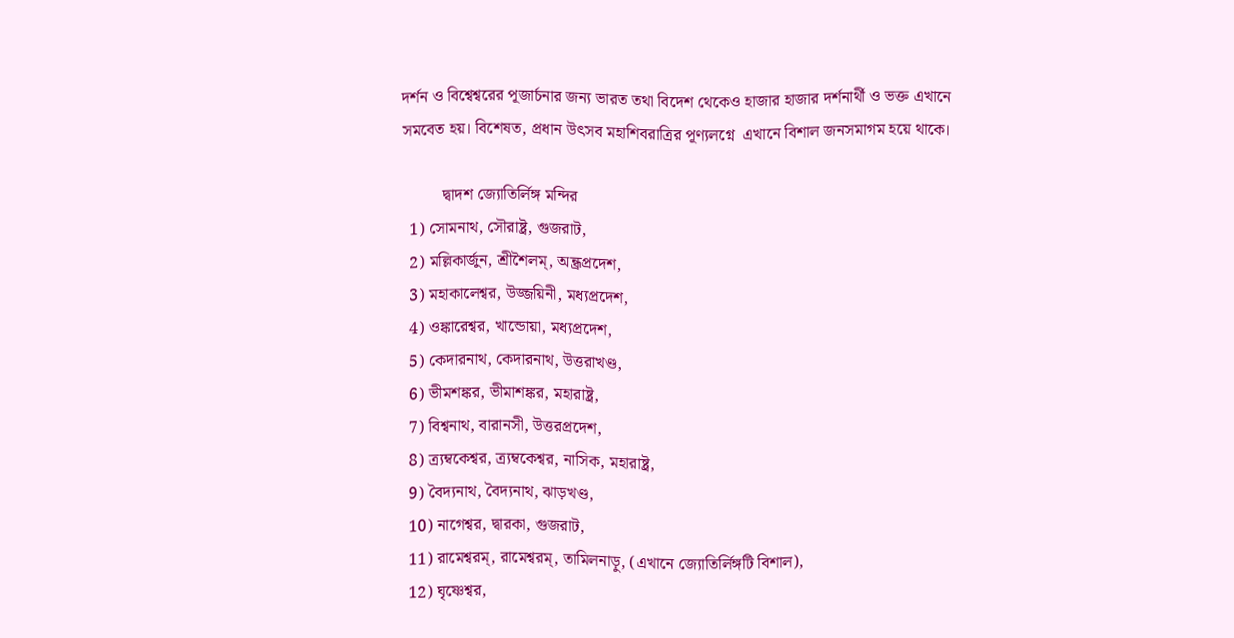দর্শন ও বিশ্বেশ্বরের পূজার্চনার জন্য ভারত তথা বিদেশ থেকেও হাজার হাজার দর্শনার্থী ও ভক্ত এখানে সমবেত হয়। বিশেষত, প্রধান উৎসব মহাশিবরাত্রির পূণ্যলগ্নে  এখানে বিশাল জনসমাগম হয়ে থাকে।

          দ্বাদশ জ্যোতির্লিঙ্গ মন্দির
  1) সোমনাথ, সৌরাষ্ট্র, গুজরাট,
  2) মল্লিকার্জুন, শ্রীশৈলম্, অন্ধ্রপ্রদেশ,
  3) মহাকালেশ্বর, উজ্জয়িনী, মধ্যপ্রদেশ,
  4) ওঙ্কারেশ্বর, খান্ডোয়া, মধ্যপ্রদেশ,
  5) কেদারনাথ, কেদারনাথ, উত্তরাখণ্ড,
  6) ভীমশঙ্কর, ভীমাশঙ্কর, মহারাষ্ট্র,
  7) বিশ্বনাথ, বারানসী, উত্তরপ্রদেশ,
  8) ত্র্যম্বকেশ্বর, ত্র্যম্বকেশ্বর, নাসিক, মহারাষ্ট্র,
  9) বৈদ্যনাথ, বৈদ্যনাথ, ঝাড়খণ্ড,
  10) নাগেশ্বর, দ্বারকা, গুজরাট,
  11) রামেশ্বরম্, রামেশ্বরম্, তামিলনাড়ু, (এখানে জ্যোতির্লিঙ্গটি বিশাল),
  12) ঘৃষ্ণেশ্বর,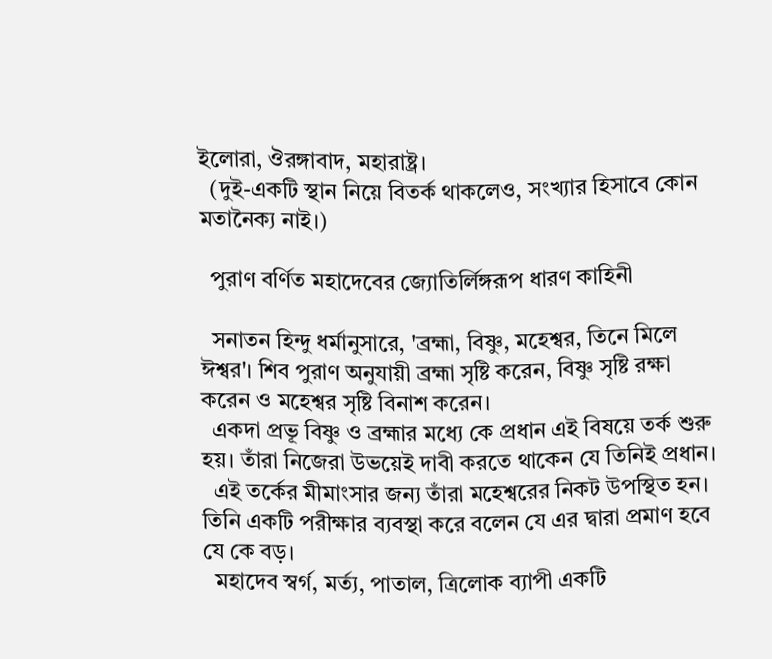ইলোরা, ঔরঙ্গাবাদ, মহারাষ্ট্র।
  (দুই-একটি স্থান নিয়ে বিতর্ক থাকলেও, সংখ্যার হিসাবে কোন মতানৈক্য নাই।)

  পুরাণ বর্ণিত মহাদেবের জ্যোতির্লিঙ্গরূপ ধারণ কাহিনী

  সনাতন হিন্দু ধর্মানুসারে, 'ব্রহ্মা, বিষ্ণু, মহেশ্বর, তিনে মিলে ঈশ্বর'। শিব পুরাণ অনুযায়ী ব্রহ্মা সৃষ্টি করেন, বিষ্ণু সৃষ্টি রক্ষা করেন ও মহেশ্বর সৃষ্টি বিনাশ করেন।
  একদা প্রভূ বিষ্ণু ও ব্রহ্মার মধ্যে কে প্রধান এই বিষয়ে তর্ক শুরু হয়। তাঁরা নিজেরা উভয়েই দাবী করতে থাকেন যে তিনিই প্রধান।
  এই তর্কের মীমাংসার জন্য তাঁরা মহেশ্বরের নিকট উপস্থিত হন। তিনি একটি পরীক্ষার ব্যবস্থা করে বলেন যে এর দ্বারা প্রমাণ হবে যে কে বড়।
  মহাদেব স্বর্গ, মর্ত্য, পাতাল, ত্রিলোক ব্যাপী একটি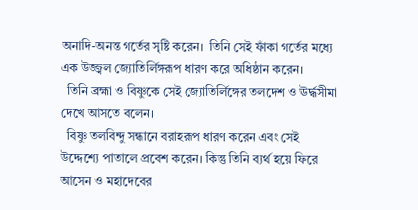অনাদি-অনন্ত গর্তের সৃষ্টি করেন।  তিনি সেই ফাঁকা গর্তের মধ্যে এক উজ্জ্বল জ্যোতির্লিঙ্গরূপ ধারণ করে অধিষ্ঠান করেন।
  তিনি ব্রহ্মা ও বিষ্ণুকে সেই জ্যোতির্লিঙ্গের তলদেশ ও ঊর্দ্ধসীমা দেখে আসতে বলেন।
  বিষ্ণু তলবিন্দু সন্ধানে বরাহরূপ ধারণ করেন এবং সেই উদ্দেশ্যে পাতালে প্রবেশ করেন। কিন্তু তিনি ব্যর্থ হয়ে ফিরে আসেন ও মহাদেবের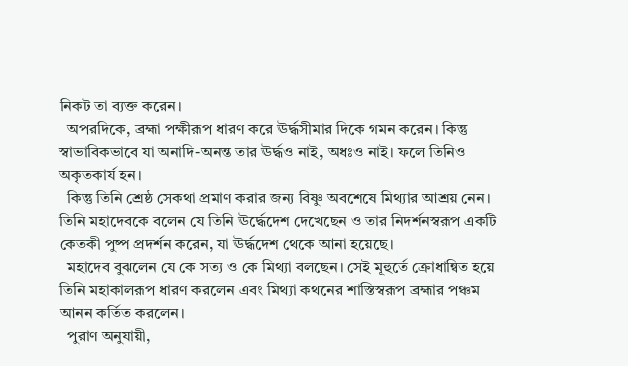নিকট তা ব্যক্ত করেন।
  অপরদিকে, ব্রহ্মা পক্ষীরূপ ধারণ করে ঊর্দ্ধসীমার দিকে গমন করেন। কিন্তু স্বাভাবিকভাবে যা অনাদি-অনন্ত তার ঊর্দ্ধও নাই, অধঃও নাই। ফলে তিনিও অকৃতকার্য হন।
  কিন্তু তিনি শ্রেষ্ঠ সেকথা প্রমাণ করার জন্য বিষ্ণু অবশেষে মিথ্যার আশ্রয় নেন। তিনি মহাদেবকে বলেন যে তিনি ঊর্দ্ধেদেশ দেখেছেন ও তার নিদর্শনস্বরূপ একটি কেতকী পুষ্প প্রদর্শন করেন, যা ঊর্দ্ধদেশ থেকে আনা হয়েছে।
  মহাদেব বুঝলেন যে কে সত্য ও কে মিথ্যা বলছেন। সেই মূহুর্তে ক্রোধান্বিত হয়ে তিনি মহাকালরূপ ধারণ করলেন এবং মিথ্যা কথনের শাস্তিস্বরূপ ব্রহ্মার পঞ্চম আনন কর্তিত করলেন।
  পুরাণ অনুযায়ী,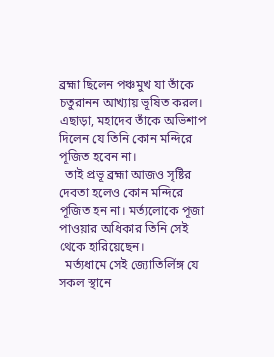ব্রহ্মা ছিলেন পঞ্চমুখ যা তাঁকে চতুরানন আখ্যায় ভূষিত করল। এছাড়া, মহাদেব তাঁকে অভিশাপ দিলেন যে তিনি কোন মন্দিরে পূজিত হবেন না।
  তাই প্রভূ ব্রহ্মা আজও সৃষ্টির দেবতা হলেও কোন মন্দিরে পূজিত হন না। মর্ত্যলোকে পূজা পাওয়ার অধিকার তিনি সেই থেকে হারিয়েছেন।
  মর্ত্যধামে সেই জ্যোতির্লিঙ্গ যে সকল স্থানে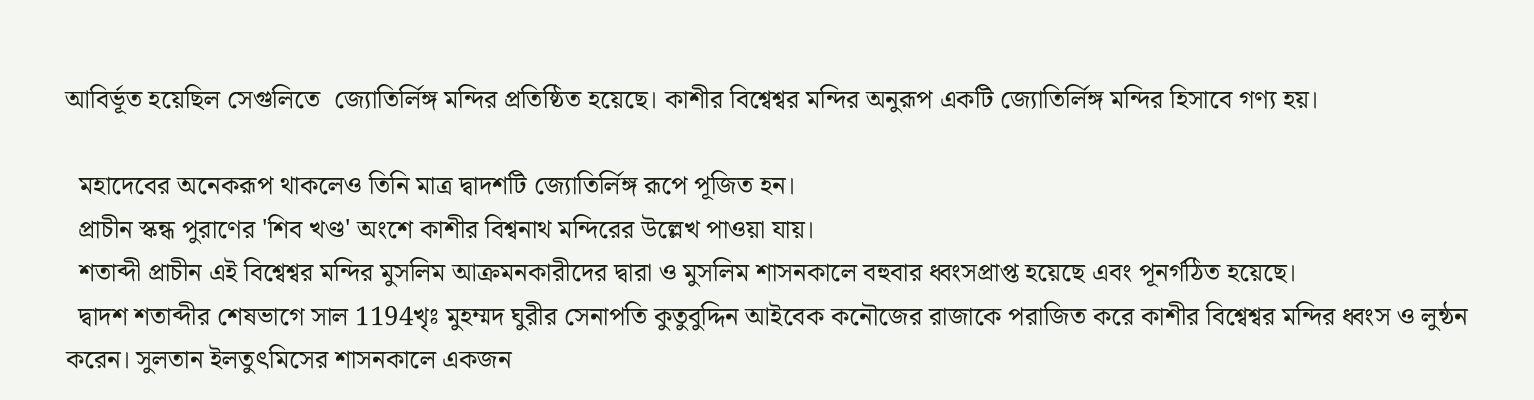আবির্ভূত হয়েছিল সেগুলিতে  জ্যোতির্লিঙ্গ মন্দির প্রতিষ্ঠিত হয়েছে। কাশীর বিশ্বেশ্বর মন্দির অনুরূপ একটি জ্যোতির্লিঙ্গ মন্দির হিসাবে গণ্য হয়।

  মহাদেবের অনেকরূপ থাকলেও তিনি মাত্র দ্বাদশটি জ্যোতির্লিঙ্গ রূপে পূজিত হন।
  প্রাচীন স্কন্ধ পুরাণের 'শিব খণ্ড' অংশে কাশীর বিশ্বনাথ মন্দিরের উল্লেখ পাওয়া যায়।
  শতাব্দী প্রাচীন এই বিশ্বেশ্বর মন্দির মুসলিম আক্রমনকারীদের দ্বারা ও মুসলিম শাসনকালে বহুবার ধ্বংসপ্রাপ্ত হয়েছে এবং পূনর্গঠিত হয়েছে।
  দ্বাদশ শতাব্দীর শেষভাগে সাল 1194খৃঃ মুহম্মদ ঘুরীর সেনাপতি কুতুবুদ্দিন আইবেক কনৌজের রাজাকে পরাজিত করে কাশীর বিশ্বেশ্বর মন্দির ধ্বংস ও লুন্ঠন করেন। সুলতান ইলতুৎমিসের শাসনকালে একজন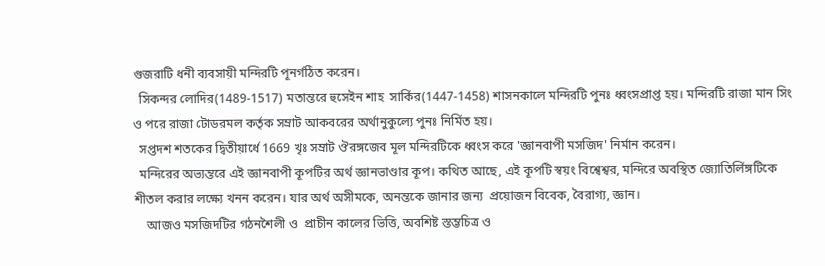গুজরাটি ধনী ব্যবসায়ী মন্দিরটি পূনর্গঠিত করেন।
  সিকন্দর লোদির(1489-1517) মতান্তরে হুসেইন শাহ  সার্কির(1447-1458) শাসনকালে মন্দিরটি পুনঃ ধ্বংসপ্রাপ্ত হয়। মন্দিরটি রাজা মান সিং ও পরে রাজা টোডরমল কর্তৃক সম্রাট আকবরের অর্থানুকুল্যে পুনঃ নির্মিত হয়।
  সপ্তদশ শতকের দ্বিতীয়ার্ধে 1669 খৃঃ সম্রাট ঔরঙ্গজেব মূল মন্দিরটিকে ধ্বংস করে 'জ্ঞানবাপী মসজিদ' নির্মান করেন।
  মন্দিরের অভ্যন্তরে এই জ্ঞানবাপী কূপটির অর্থ জ্ঞানভাণ্ডার কূপ। কথিত আছে, এই কূপটি স্বয়ং বিশ্বেশ্বর, মন্দিরে অবস্থিত জ্যোতির্লিঙ্গটিকে শীতল করার লক্ষ্যে খনন করেন। যার অর্থ অসীমকে, অনন্তকে জানার জন্য  প্রয়োজন বিবেক, বৈরাগ্য, জ্ঞান।
    আজও মসজিদটির গঠনশৈলী ও  প্রাচীন কালের ভিত্তি, অবশিষ্ট স্তম্ভচিত্র ও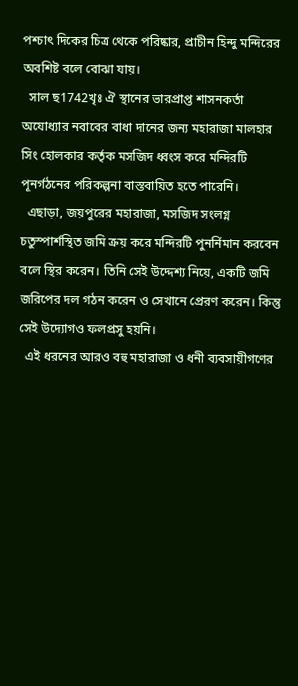পশ্চাৎ দিকের চিত্র থেকে পরিষ্কার, প্রাচীন হিন্দু মন্দিরের অবশিষ্ট বলে বোঝা যায়।
  সাল ছ1742খৃঃ ঐ স্থানের ভারপ্রাপ্ত শাসনকর্তা অযোধ্যার নবাবের বাধা দানের জন্য মহারাজা মালহার সিং হোলকার কর্তৃক মসজিদ ধ্বংস করে মন্দিরটি পূনর্গঠনের পরিকল্পনা বাস্তবায়িত হতে পারেনি।
  এছাড়া, জয়পুরের মহারাজা, মসজিদ সংলগ্ন চতুস্পার্শস্থিত জমি ক্রয় করে মন্দিরটি পুনর্নিমান করবেন বলে স্থির করেন। তিনি সেই উদ্দেশ্য নিয়ে, একটি জমি জরিপের দল গঠন করেন ও সেখানে প্রেরণ করেন। কিন্তু সেই উদ্যোগও ফলপ্রসু হয়নি।
  এই ধরনের আরও বহু মহারাজা ও ধনী ব্যবসায়ীগণের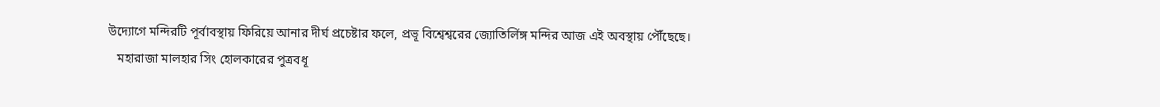উদ্যোগে মন্দিরটি পূর্বাবস্থায় ফিরিয়ে আনার দীর্ঘ প্রচেষ্টার ফলে, প্রভূ বিশ্বেশ্বরের জ্যোতির্লিঙ্গ মন্দির আজ এই অবস্থায় পৌঁছেছে।
   মহারাজা মালহার সিং হোলকারের পুত্রবধূ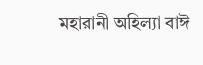মহারানী অহিল্যা বাঈ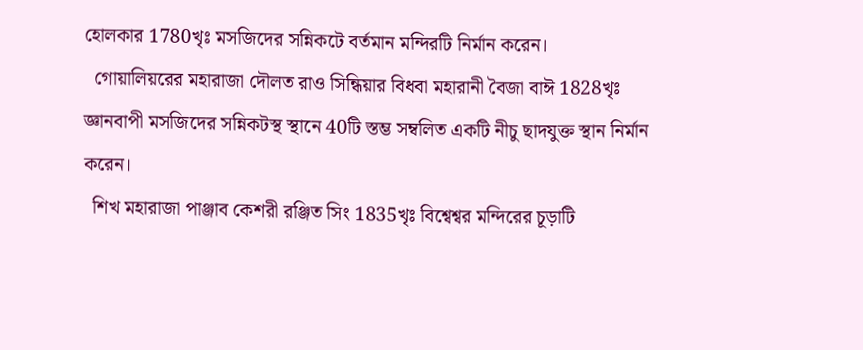হোলকার 1780খৃঃ মসজিদের সন্নিকটে বর্তমান মন্দিরটি নির্মান করেন।
  গোয়ালিয়রের মহারাজা দৌলত রাও সিন্ধিয়ার বিধবা মহারানী বৈজা বাঈ 1828খৃঃ জ্ঞানবাপী মসজিদের সন্নিকটস্থ স্থানে 40টি স্তম্ভ সম্বলিত একটি নীচু ছাদযুক্ত স্থান নির্মান করেন।
  শিখ মহারাজা পাঞ্জাব কেশরী রঞ্জিত সিং 1835খৃঃ বিশ্বেশ্বর মন্দিরের চূড়াটি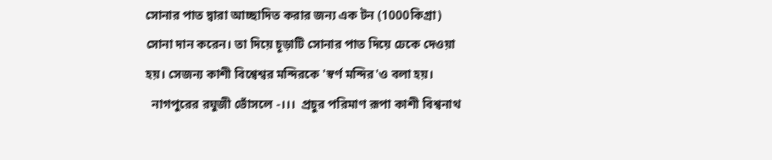সোনার পাত দ্বারা আচ্ছাদিত করার জন্য এক টন (1000কিগ্রা) সোনা দান করেন। তা দিয়ে চূড়াটি সোনার পাত দিয়ে ঢেকে দেওয়া হয়। সেজন্য কাশী বিশ্বেশ্বর মন্দিরকে 'স্বর্ণ মন্দির'ও বলা হয়।
  নাগপুরের রঘুজী ভোঁসলে -।।।  প্রচুর পরিমাণ রূপা কাশী বিশ্বনাথ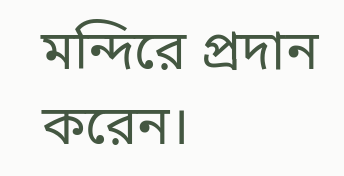মন্দিরে প্রদান করেন।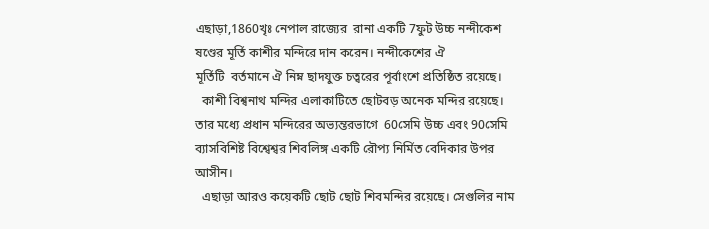এছাড়া,1860খৃঃ নেপাল রাজ্যের  রানা একটি 7ফুট উচ্চ নন্দীকেশ ষণ্ডের মূর্তি কাশীর মন্দিরে দান করেন। নন্দীকেশের ঐ
মূর্তিটি  বর্তমানে ঐ নিম্ন ছাদযুক্ত চত্বরের পূর্বাংশে প্রতিষ্ঠিত রয়েছে।
  কাশী বিশ্বনাথ মন্দির এলাকাটিতে ছোটবড় অনেক মন্দির রয়েছে। তার মধ্যে প্রধান মন্দিরের অভ্যন্তরভাগে  60সেমি উচ্চ এবং 90সেমি ব্যাসবিশিষ্ট বিশ্বেশ্বর শিবলিঙ্গ একটি রৌপ্য নির্মিত বেদিকার উপর আসীন।
  এছাড়া আরও কয়েকটি ছোট ছোট শিবমন্দির রয়েছে। সেগুলির নাম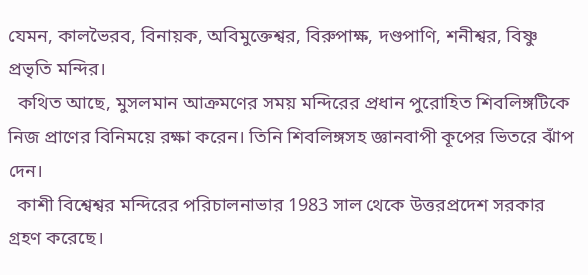যেমন, কালভৈরব, বিনায়ক, অবিমুক্তেশ্বর, বিরুপাক্ষ, দণ্ডপাণি, শনীশ্বর, বিষ্ণু প্রভৃতি মন্দির।
  কথিত আছে, মুসলমান আক্রমণের সময় মন্দিরের প্রধান পুরোহিত শিবলিঙ্গটিকে নিজ প্রাণের বিনিময়ে রক্ষা করেন। তিনি শিবলিঙ্গসহ জ্ঞানবাপী কূপের ভিতরে ঝাঁপ দেন।
  কাশী বিশ্বেশ্বর মন্দিরের পরিচালনাভার 1983 সাল থেকে উত্তরপ্রদেশ সরকার গ্রহণ করেছে।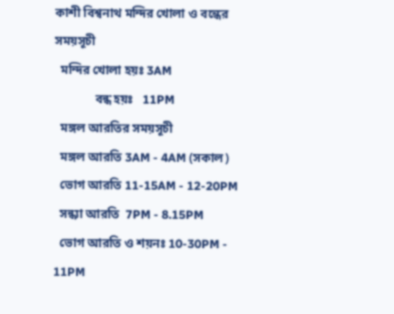কাশী বিশ্বনাথ মন্দির খোলা ও বন্ধের সময়সূচী
  মন্দির খোলা হয়ঃ 3AM
             বন্ধ হয়ঃ   11PM
  মঙ্গল আরতির সময়সূচী
  মঙ্গল আরতি 3AM - 4AM (সকাল)
  ভোগ আরতি 11-15AM - 12-20PM
  সন্ধ্যা আরতি  7PM - 8.15PM
  ভোগ আরতি ও শয়নঃ 10-30PM - 11PM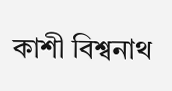কাশী বিশ্বনাথ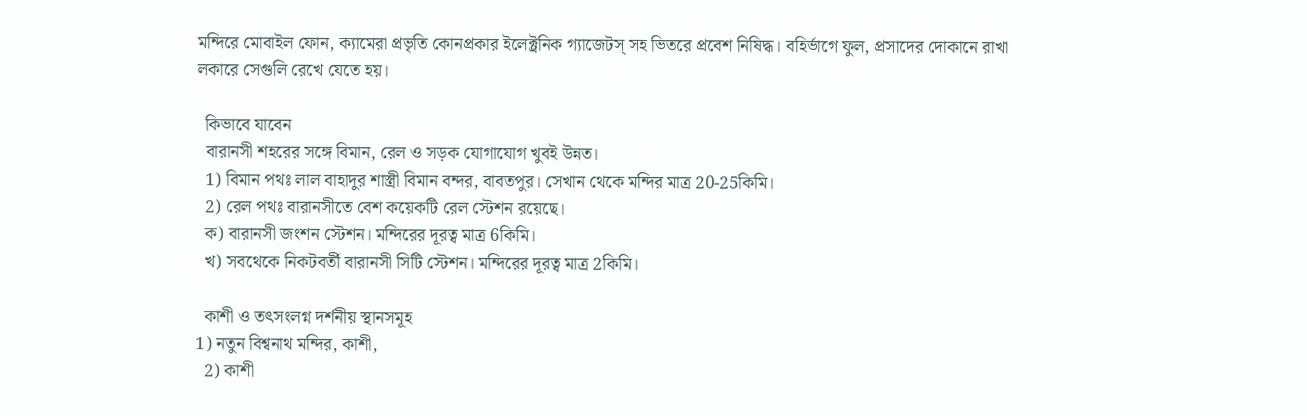মন্দিরে মোবাইল ফোন, ক্যামেরা প্রভৃতি কোনপ্রকার ইলেক্ট্রনিক গ্যাজেটস্ সহ ভিতরে প্রবেশ নিষিদ্ধ। বহির্ভাগে ফুল, প্রসাদের দোকানে রাখা লকারে সেগুলি রেখে যেতে হয়।

  কিভাবে যাবেন
  বারানসী শহরের সঙ্গে বিমান, রেল ও সড়ক যোগাযোগ খুবই উন্নত।
  1) বিমান পথঃ লাল বাহাদুর শাস্ত্রী বিমান বন্দর, বাবতপুর। সেখান থেকে মন্দির মাত্র 20-25কিমি।
  2) রেল পথঃ বারানসীতে বেশ কয়েকটি রেল স্টেশন রয়েছে।
  ক) বারানসী জংশন স্টেশন। মন্দিরের দূরত্ব মাত্র 6কিমি।
  খ) সবথেকে নিকটবর্তী বারানসী সিটি স্টেশন। মন্দিরের দূরত্ব মাত্র 2কিমি।

  কাশী ও তৎসংলগ্ন দর্শনীয় স্থানসমূহ
1) নতুন বিশ্বনাথ মন্দির, কাশী,
  2) কাশী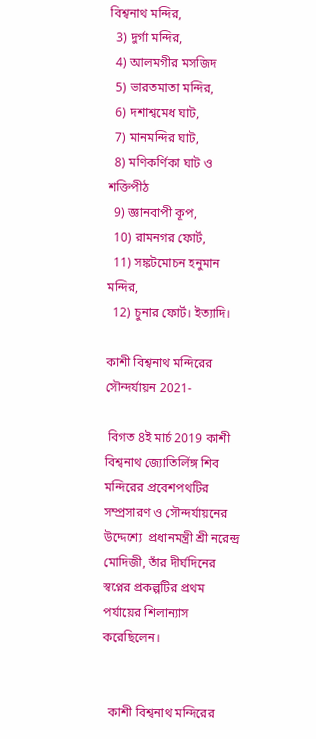বিশ্বনাথ মন্দির,
  3) দুর্গা মন্দির,
  4) আলমগীর মসজিদ
  5) ভারতমাতা মন্দির,
  6) দশাশ্বমেধ ঘাট,
  7) মানমন্দির ঘাট,
  8) মণিকর্ণিকা ঘাট ও শক্তিপীঠ
  9) জ্ঞানবাপী কূপ,
  10) রামনগর ফোর্ট,
  11) সঙ্কটমোচন হনুমান মন্দির,
  12) চুনার ফোর্ট। ইত্যাদি।

কাশী বিশ্বনাথ মন্দিরের সৌন্দর্যায়ন 2021-

 বিগত 8ই মার্চ 2019 কাশী বিশ্বনাথ জ্যোতির্লিঙ্গ শিব মন্দিরের প্রবেশপথটির সম্প্রসারণ ও সৌন্দর্যায়নের উদ্দেশ্যে  প্রধানমন্ত্রী শ্রী নরেন্দ্র মোদিজী, তাঁর দীর্ঘদিনের স্বপ্নের প্রকল্পটির প্রথম পর্যায়ের শিলান্যাস করেছিলেন।


  কাশী বিশ্বনাথ মন্দিরের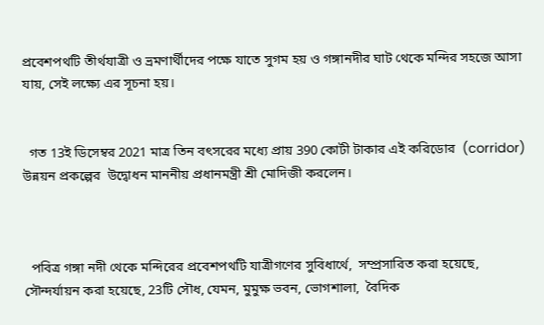প্রবেশপথটি তীর্থযাত্রী ও ভ্রমণার্থীদের পক্ষে যাতে সুগম হয় ও গঙ্গানদীর ঘাট থেকে মন্দির সহজে আসা যায়, সেই লক্ষ্যে এর সূচনা হয়।


  গত 13ই ডিসেম্বর 2021 মাত্র তিন বৎসরের মধ্যে প্রায় 390 কোটী টাকার এই করিডোর  (corridor) উন্নয়ন প্রকল্পের  উদ্বোধন মাননীয় প্রধানমন্ত্রী শ্রী মোদিজী করলেন।



  পবিত্র গঙ্গা নদী থেকে মন্দিরের প্রবেশপথটি যাত্রীগণের সুবিধার্থে,  সম্প্রসারিত করা হয়েছে, সৌন্দর্যায়ন করা হয়েছে, 23টি সৌধ, যেমন, মুমুক্ষ ভবন, ভোগশালা,  বৈদিক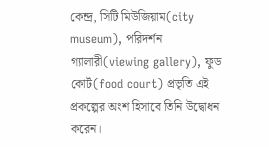কেন্দ্র, সিটি মিউজিয়াম(city museum), পরিদর্শন গ্যালারী(viewing gallery), ফুড কোর্ট(food court) প্রভৃতি এই প্রকল্পের অংশ হিসাবে তিনি উদ্বোধন করেন।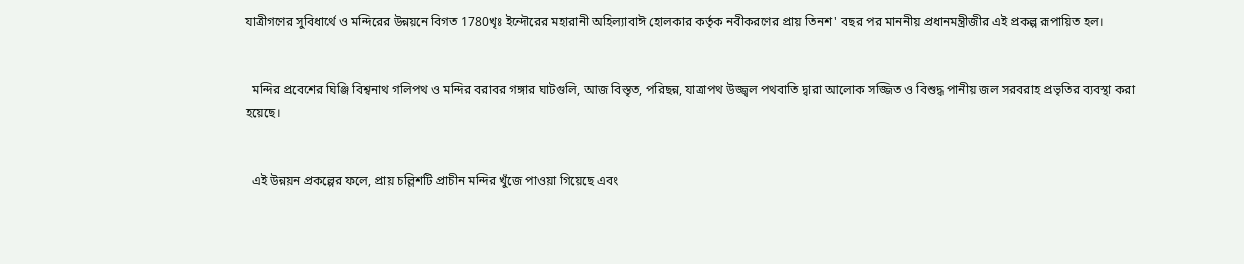যাত্রীগণের সুবিধার্থে ও মন্দিরের উন্নয়নে বিগত 1780খৃঃ ইন্দৌরের মহারানী অহিল্যাবাঈ হোলকার কর্তৃক নবীকরণের প্রায় তিনশ' বছর পর মাননীয় প্রধানমন্ত্রীজীর এই প্রকল্প রূপায়িত হল।


  মন্দির প্রবেশের ঘিঞ্জি বিশ্বনাথ গলিপথ ও মন্দির বরাবর গঙ্গার ঘাটগুলি, আজ বিস্তৃত, পরিছন্ন, যাত্রাপথ উজ্জ্বল পথবাতি দ্বারা আলোক সজ্জিত ও বিশুদ্ধ পানীয় জল সরবরাহ প্রভৃতির ব্যবস্থা করা হয়েছে।


  এই উন্নয়ন প্রকল্পের ফলে, প্রায় চল্লিশটি প্রাচীন মন্দির খুঁজে পাওয়া গিয়েছে এবং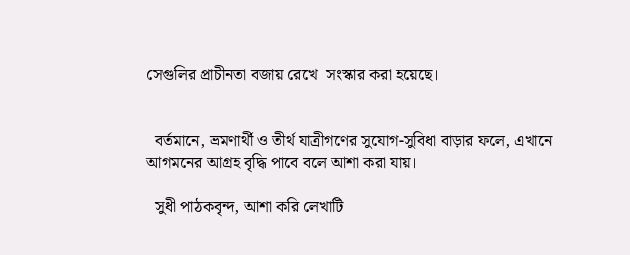সেগুলির প্রাচীনতা বজায় রেখে  সংস্কার করা হয়েছে।


  বর্তমানে, ভ্রমণার্থী ও তীর্থ যাত্রীগণের সুযোগ-সুবিধা বাড়ার ফলে, এখানে আগমনের আগ্রহ বৃদ্ধি পাবে বলে আশা করা যায়।

  সুধী পাঠকবৃন্দ, আশা করি লেখাটি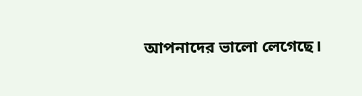আপনাদের ভালো লেগেছে।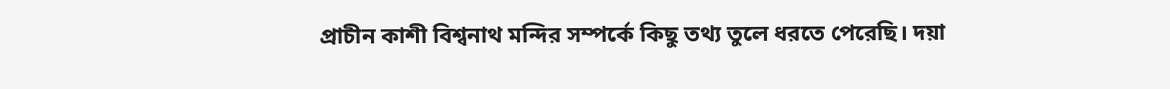প্রাচীন কাশী বিশ্বনাথ মন্দির সম্পর্কে কিছু তথ্য তুলে ধরতে পেরেছি। দয়া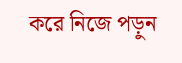করে নিজে পড়ুন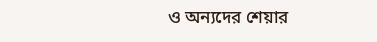ও অন্যদের শেয়ার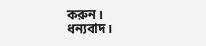করুন। ধন্যবাদ।